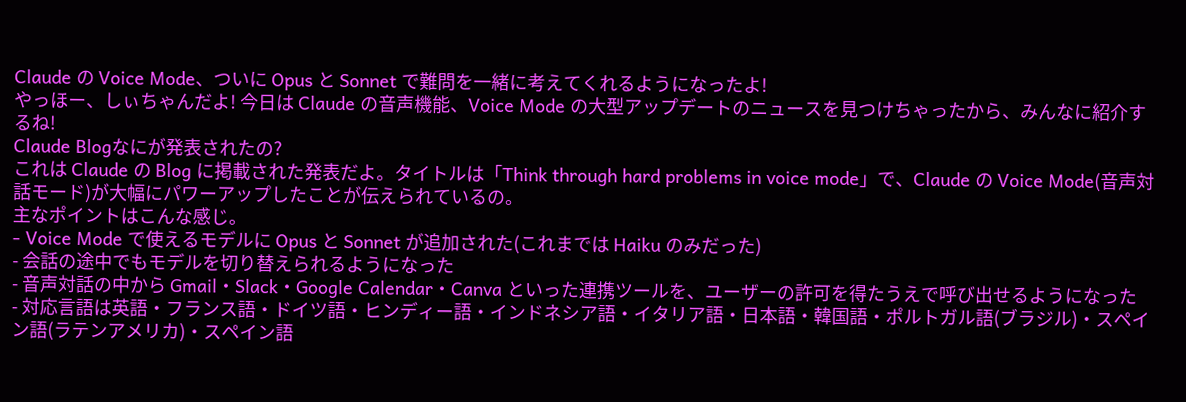Claude の Voice Mode、ついに Opus と Sonnet で難問を一緒に考えてくれるようになったよ!
やっほー、しぃちゃんだよ! 今日は Claude の音声機能、Voice Mode の大型アップデートのニュースを見つけちゃったから、みんなに紹介するね!
Claude Blogなにが発表されたの?
これは Claude の Blog に掲載された発表だよ。タイトルは「Think through hard problems in voice mode」で、Claude の Voice Mode(音声対話モード)が大幅にパワーアップしたことが伝えられているの。
主なポイントはこんな感じ。
- Voice Mode で使えるモデルに Opus と Sonnet が追加された(これまでは Haiku のみだった)
- 会話の途中でもモデルを切り替えられるようになった
- 音声対話の中から Gmail・Slack・Google Calendar・Canva といった連携ツールを、ユーザーの許可を得たうえで呼び出せるようになった
- 対応言語は英語・フランス語・ドイツ語・ヒンディー語・インドネシア語・イタリア語・日本語・韓国語・ポルトガル語(ブラジル)・スペイン語(ラテンアメリカ)・スペイン語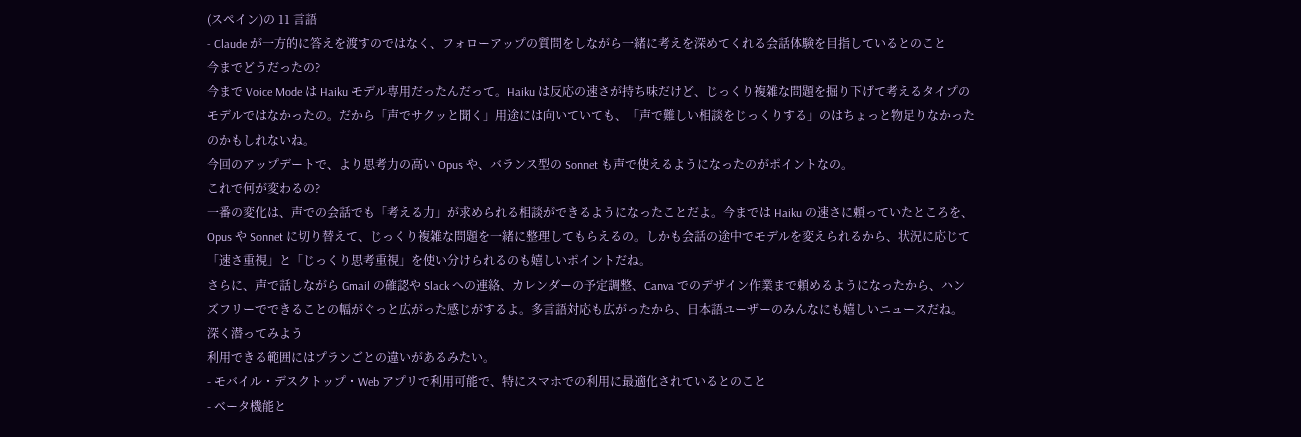(スペイン)の 11 言語
- Claude が一方的に答えを渡すのではなく、フォローアップの質問をしながら一緒に考えを深めてくれる会話体験を目指しているとのこと
今までどうだったの?
今まで Voice Mode は Haiku モデル専用だったんだって。Haiku は反応の速さが持ち味だけど、じっくり複雑な問題を掘り下げて考えるタイプのモデルではなかったの。だから「声でサクッと聞く」用途には向いていても、「声で難しい相談をじっくりする」のはちょっと物足りなかったのかもしれないね。
今回のアップデートで、より思考力の高い Opus や、バランス型の Sonnet も声で使えるようになったのがポイントなの。
これで何が変わるの?
一番の変化は、声での会話でも「考える力」が求められる相談ができるようになったことだよ。今までは Haiku の速さに頼っていたところを、Opus や Sonnet に切り替えて、じっくり複雑な問題を一緒に整理してもらえるの。しかも会話の途中でモデルを変えられるから、状況に応じて「速さ重視」と「じっくり思考重視」を使い分けられるのも嬉しいポイントだね。
さらに、声で話しながら Gmail の確認や Slack への連絡、カレンダーの予定調整、Canva でのデザイン作業まで頼めるようになったから、ハンズフリーでできることの幅がぐっと広がった感じがするよ。多言語対応も広がったから、日本語ユーザーのみんなにも嬉しいニュースだね。
深く潜ってみよう
利用できる範囲にはプランごとの違いがあるみたい。
- モバイル・デスクトップ・Web アプリで利用可能で、特にスマホでの利用に最適化されているとのこと
- ベータ機能と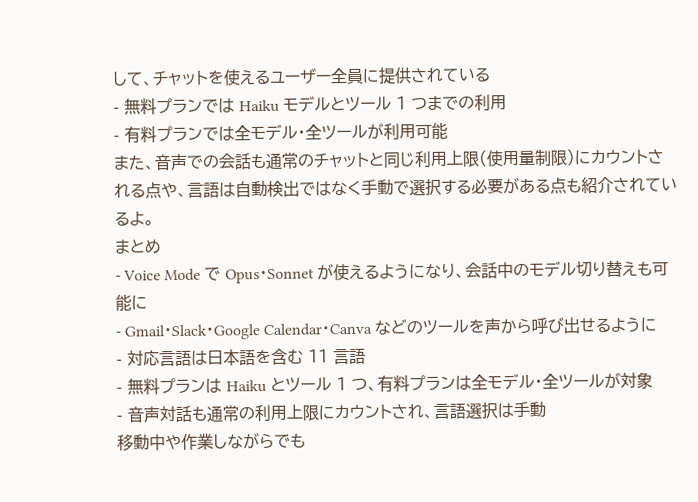して、チャットを使えるユーザー全員に提供されている
- 無料プランでは Haiku モデルとツール 1 つまでの利用
- 有料プランでは全モデル・全ツールが利用可能
また、音声での会話も通常のチャットと同じ利用上限(使用量制限)にカウントされる点や、言語は自動検出ではなく手動で選択する必要がある点も紹介されているよ。
まとめ
- Voice Mode で Opus・Sonnet が使えるようになり、会話中のモデル切り替えも可能に
- Gmail・Slack・Google Calendar・Canva などのツールを声から呼び出せるように
- 対応言語は日本語を含む 11 言語
- 無料プランは Haiku とツール 1 つ、有料プランは全モデル・全ツールが対象
- 音声対話も通常の利用上限にカウントされ、言語選択は手動
移動中や作業しながらでも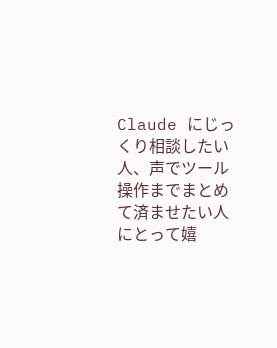Claude にじっくり相談したい人、声でツール操作までまとめて済ませたい人にとって嬉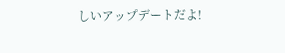しいアップデートだよ!